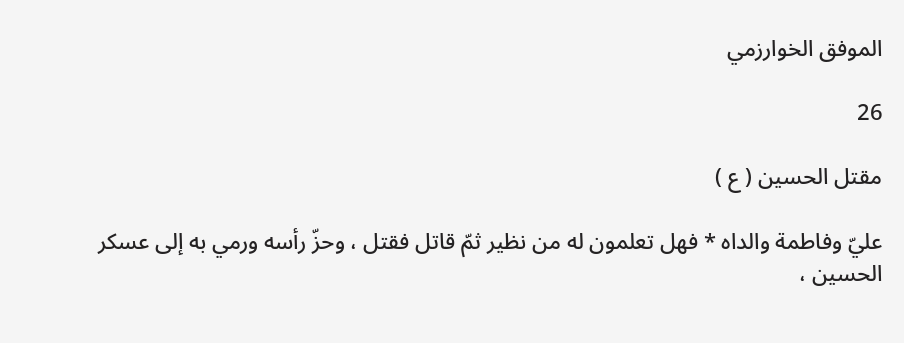الموفق الخوارزمي

26

مقتل الحسين ( ع )

عليّ وفاطمة والداه * فهل تعلمون له من نظير ثمّ قاتل فقتل ، وحزّ رأسه ورمي به إلى عسكر الحسين ،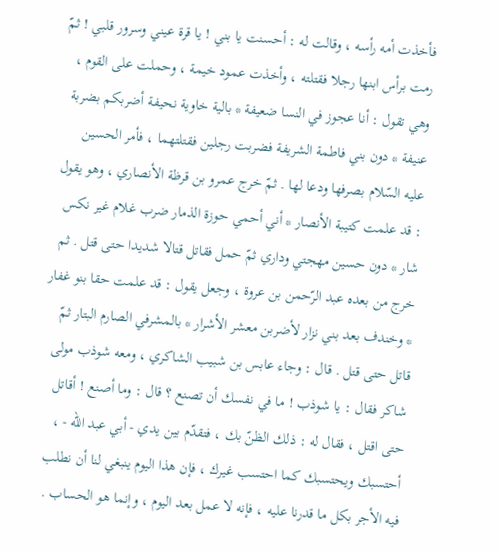فأخذت أمه رأسه ، وقالت له : أحسنت يا بني ! يا قرة عيني وسرور قلبي ! ثمّ رمت برأس ابنها رجلا فقتلته ، وأخذت عمود خيمة ، وحملت على القوم ، وهي تقول : أنا عجوز في النسا ضعيفة * بالية خاوية نحيفة أضربكم بضربة عنيفة * دون بني فاطمة الشريفة فضربت رجلين فقتلتهما ، فأمر الحسين عليه السّلام بصرفها ودعا لها . ثمّ خرج عمرو بن قرظة الأنصاري ، وهو يقول : قد علمت كتيبة الأنصار * أني أحمي حوزة الذمار ضرب غلام غير نكس شار * دون حسين مهجتي وداري ثمّ حمل فقاتل قتالا شديدا حتى قتل . ثم خرج من بعده عبد الرّحمن بن عروة ، وجعل يقول : قد علمت حقا بنو غفار * وخندف بعد بني نزار لأضربن معشر الأشرار * بالمشرفي الصارم البتار ثمّ قاتل حتى قتل . قال : وجاء عابس بن شبيب الشاكري ، ومعه شوذب مولى شاكر فقال : يا شوذب ! ما في نفسك أن تصنع ؟ قال : وما أصنع ! أقاتل حتى اقتل ، فقال له : ذلك الظنّ بك ، فتقدّم بين يدي - أبي عبد اللّه - ، أحتسبك ويحتسبك كما احتسب غيرك ، فإن هذا اليوم ينبغي لنا أن نطلب فيه الأجر بكل ما قدرنا عليه ، فإنه لا عمل بعد اليوم ، وإنما هو الحساب .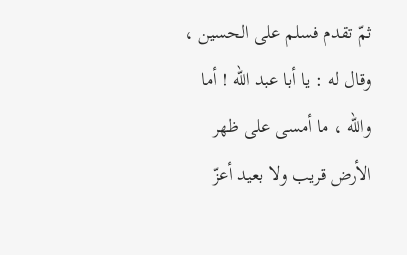ثمّ تقدم فسلم على الحسين ، وقال له : يا أبا عبد اللّه ! أما واللّه ، ما أمسى على ظهر الأرض قريب ولا بعيد أعزّ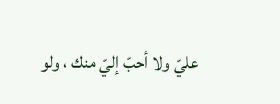عليّ ولا أحبّ إليّ منك ، ولو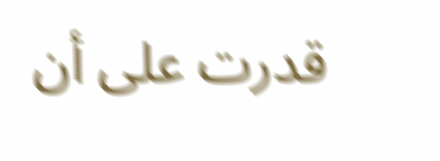قدرت على أن